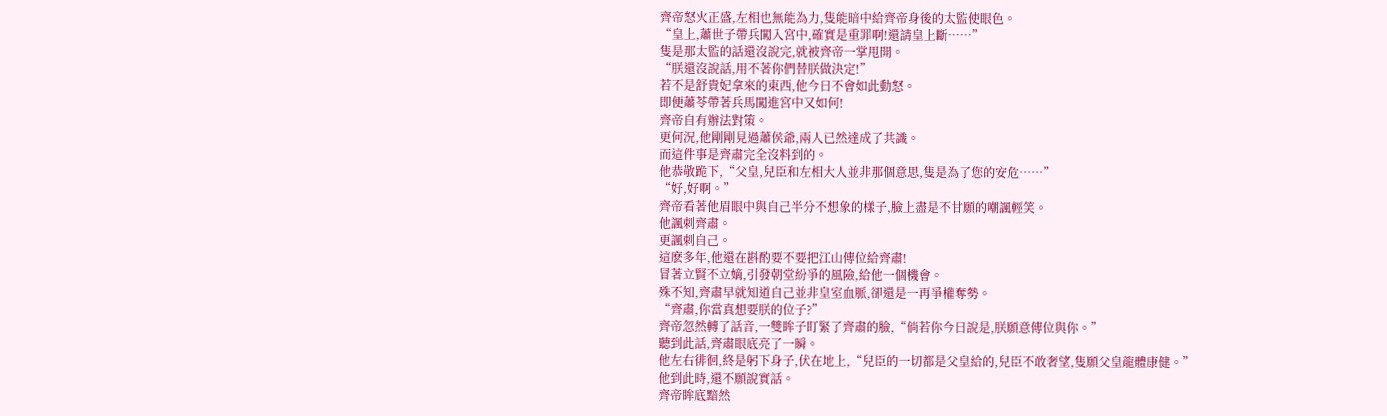齊帝怒火正盛,左相也無能為力,隻能暗中給齊帝身後的太監使眼色。
“皇上,蕭世子帶兵闖入宮中,確實是重罪啊!還請皇上斷……”
隻是那太監的話還沒說完,就被齊帝一掌甩開。
“朕還沒說話,用不著你們替朕做決定!”
若不是舒貴妃拿來的東西,他今日不會如此動怒。
即便蕭苓帶著兵馬闖進宮中又如何!
齊帝自有辦法對策。
更何況,他剛剛見過蕭侯爺,兩人已然達成了共識。
而這件事是齊肅完全沒料到的。
他恭敬跪下,“父皇,兒臣和左相大人並非那個意思,隻是為了您的安危……”
“好,好啊。”
齊帝看著他眉眼中與自己半分不想象的樣子,臉上盡是不甘願的嘲諷輕笑。
他諷刺齊肅。
更諷刺自己。
這麽多年,他還在斟酌要不要把江山傳位給齊肅!
冒著立賢不立嫡,引發朝堂紛爭的風險,給他一個機會。
殊不知,齊肅早就知道自己並非皇室血脈,卻還是一再爭權奪勢。
“齊肅,你當真想要朕的位子?”
齊帝忽然轉了話音,一雙眸子盯緊了齊肅的臉,“倘若你今日說是,朕願意傳位與你。”
聽到此話,齊肅眼底亮了一瞬。
他左右徘徊,終是躬下身子,伏在地上,“兒臣的一切都是父皇給的,兒臣不敢奢望,隻願父皇龍體康健。”
他到此時,還不願說實話。
齊帝眸底黯然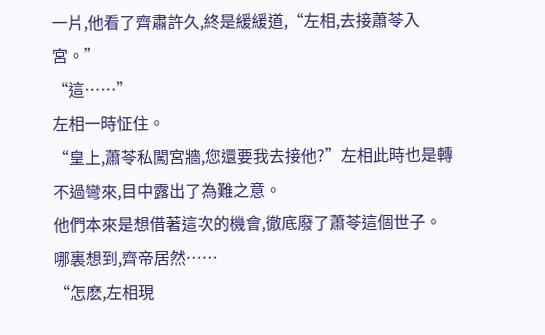一片,他看了齊肅許久,終是緩緩道,“左相,去接蕭苓入宮。”
“這……”
左相一時怔住。
“皇上,蕭苓私闖宮牆,您還要我去接他?”左相此時也是轉不過彎來,目中露出了為難之意。
他們本來是想借著這次的機會,徹底廢了蕭苓這個世子。
哪裏想到,齊帝居然……
“怎麽,左相現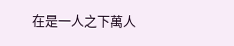在是一人之下萬人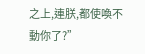之上,連朕,都使喚不動你了?”